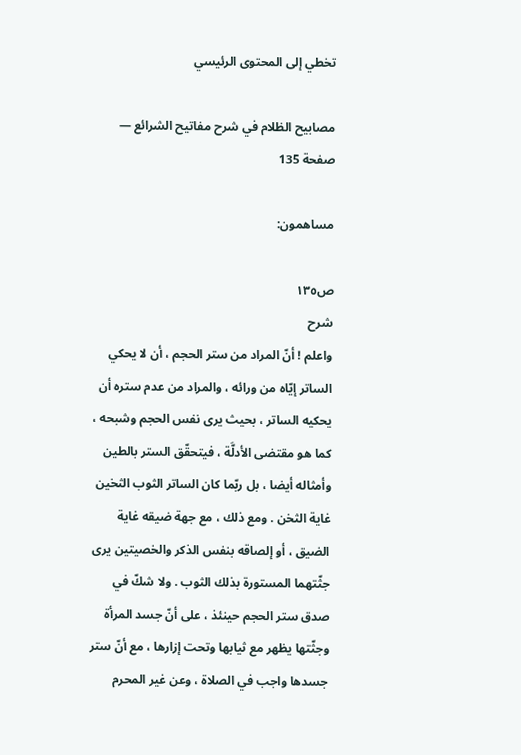تخطي إلى المحتوى الرئيسي

مصابيح الظلام في شرح مفاتيح الشرائع — صفحة 135

مساهمون:

ص١٣٥
شرح
واعلم ! أنّ المراد من ستر الحجم ، أن لا يحكي الساتر إيّاه من ورائه ، والمراد من عدم ستره أن يحكيه الساتر ، بحيث يرى نفس الحجم وشبحه ، كما هو مقتضى الأدلَّة ، فيتحقّق الستر بالطين وأمثاله أيضا ، بل ربّما كان الساتر الثوب الثخين غاية الثخن . ومع ذلك ، مع جهة ضيقه غاية الضيق ، أو إلصاقه بنفس الذكر والخصيتين يرى جثّتهما المستورة بذلك الثوب . ولا شكّ في صدق ستر الحجم حينئذ ، على أنّ جسد المرأة وجثّتها يظهر مع ثيابها وتحت إزارها ، مع أنّ ستر جسدها واجب في الصلاة ، وعن غير المحرم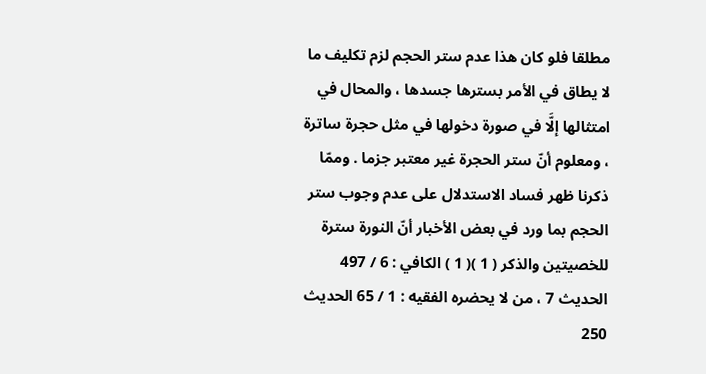مطلقا فلو كان هذا عدم ستر الحجم لزم تكليف ما لا يطاق في الأمر بسترها جسدها ، والمحال في امتثالها إلَّا في صورة دخولها في مثل حجرة ساترة ، ومعلوم أنّ ستر الحجرة غير معتبر جزما . وممّا ذكرنا ظهر فساد الاستدلال على عدم وجوب ستر الحجم بما ورد في بعض الأخبار أنّ النورة سترة للخصيتين والذكر ( 1 )( 1 ) الكافي : 6 / 497 الحديث 7 ، من لا يحضره الفقيه : 1 / 65 الحديث 250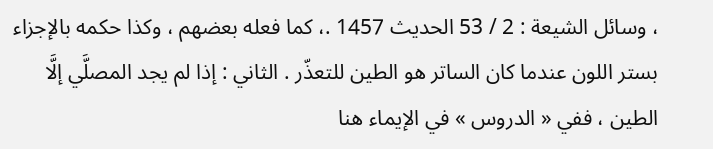، وسائل الشيعة : 2 / 53 الحديث 1457 .، كما فعله بعضهم ، وكذا حكمه بالإجزاء بستر اللون عندما كان الساتر هو الطين للتعذّر . الثاني : إذا لم يجد المصلَّي إلَّا الطين ، ففي « الدروس » في الإيماء هنا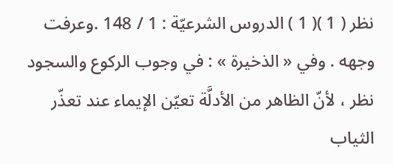نظر ( 1 )( 1 ) الدروس الشرعيّة : 1 / 148 .وعرفت وجهه . وفي « الذخيرة » : في وجوب الركوع والسجود نظر ، لأنّ الظاهر من الأدلَّة تعيّن الإيماء عند تعذّر الثياب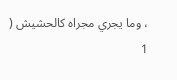، وما يجري مجراه كالحشيش ( 1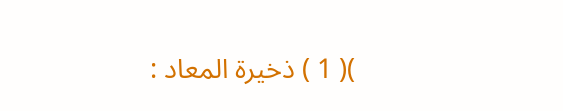)( 1 ) ذخيرة المعاد :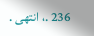236 .، انتهى .